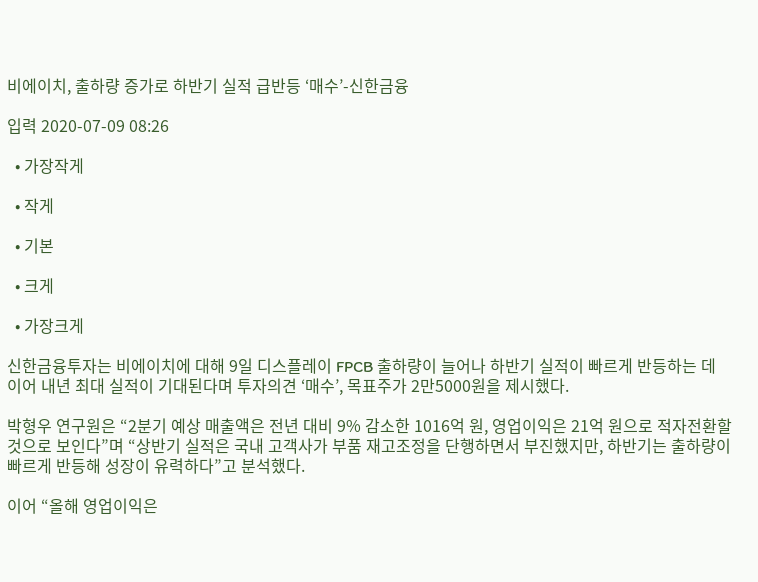비에이치, 출하량 증가로 하반기 실적 급반등 ‘매수’-신한금융

입력 2020-07-09 08:26

  • 가장작게

  • 작게

  • 기본

  • 크게

  • 가장크게

신한금융투자는 비에이치에 대해 9일 디스플레이 FPCB 출하량이 늘어나 하반기 실적이 빠르게 반등하는 데 이어 내년 최대 실적이 기대된다며 투자의견 ‘매수’, 목표주가 2만5000원을 제시했다.

박형우 연구원은 “2분기 예상 매출액은 전년 대비 9% 감소한 1016억 원, 영업이익은 21억 원으로 적자전환할 것으로 보인다”며 “상반기 실적은 국내 고객사가 부품 재고조정을 단행하면서 부진했지만, 하반기는 출하량이 빠르게 반등해 성장이 유력하다”고 분석했다.

이어 “올해 영업이익은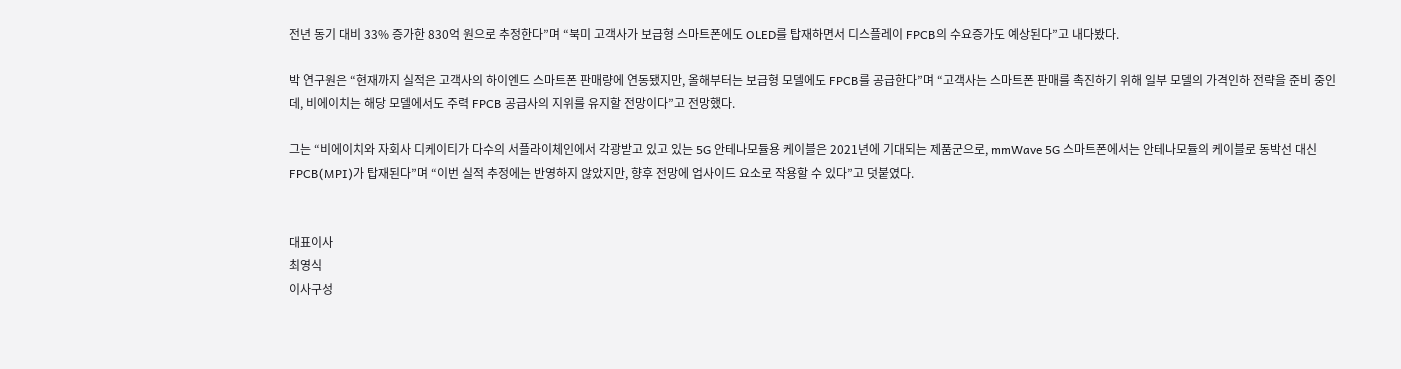전년 동기 대비 33% 증가한 830억 원으로 추정한다”며 “북미 고객사가 보급형 스마트폰에도 OLED를 탑재하면서 디스플레이 FPCB의 수요증가도 예상된다”고 내다봤다.

박 연구원은 “현재까지 실적은 고객사의 하이엔드 스마트폰 판매량에 연동됐지만, 올해부터는 보급형 모델에도 FPCB를 공급한다”며 “고객사는 스마트폰 판매를 촉진하기 위해 일부 모델의 가격인하 전략을 준비 중인데, 비에이치는 해당 모델에서도 주력 FPCB 공급사의 지위를 유지할 전망이다”고 전망했다.

그는 “비에이치와 자회사 디케이티가 다수의 서플라이체인에서 각광받고 있고 있는 5G 안테나모듈용 케이블은 2021년에 기대되는 제품군으로, mmWave 5G 스마트폰에서는 안테나모듈의 케이블로 동박선 대신 FPCB(MPI)가 탑재된다”며 “이번 실적 추정에는 반영하지 않았지만, 향후 전망에 업사이드 요소로 작용할 수 있다”고 덧붙였다.


대표이사
최영식
이사구성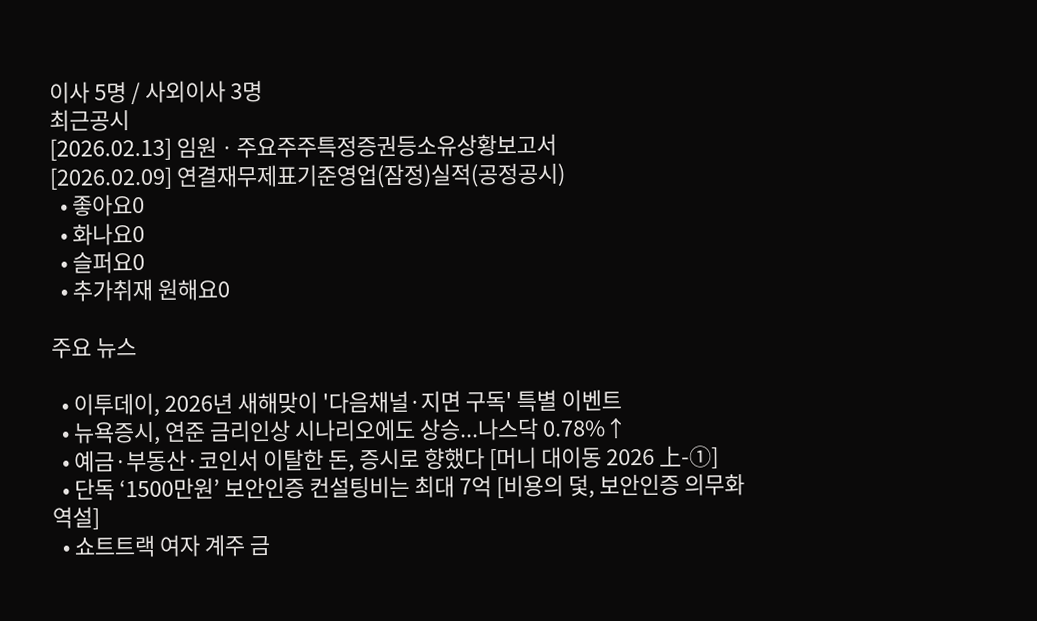이사 5명 / 사외이사 3명
최근공시
[2026.02.13] 임원ㆍ주요주주특정증권등소유상황보고서
[2026.02.09] 연결재무제표기준영업(잠정)실적(공정공시)
  • 좋아요0
  • 화나요0
  • 슬퍼요0
  • 추가취재 원해요0

주요 뉴스

  • 이투데이, 2026년 새해맞이 '다음채널·지면 구독' 특별 이벤트
  • 뉴욕증시, 연준 금리인상 시나리오에도 상승...나스닥 0.78%↑
  • 예금·부동산·코인서 이탈한 돈, 증시로 향했다 [머니 대이동 2026 上-①]
  • 단독 ‘1500만원’ 보안인증 컨설팅비는 최대 7억 [비용의 덫, 보안인증 의무화 역설]
  • 쇼트트랙 여자 계주 금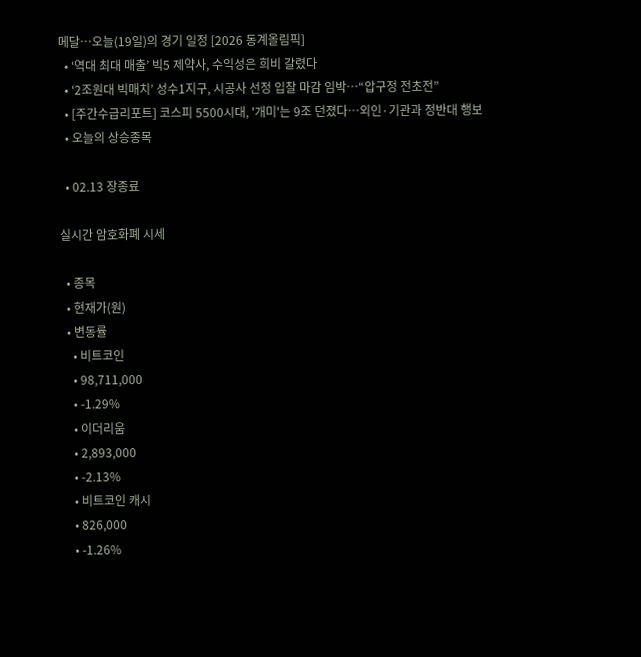메달…오늘(19일)의 경기 일정 [2026 동계올림픽]
  • ‘역대 최대 매출’ 빅5 제약사, 수익성은 희비 갈렸다
  • ‘2조원대 빅매치’ 성수1지구, 시공사 선정 입찰 마감 임박…“압구정 전초전”
  • [주간수급리포트] 코스피 5500시대, '개미'는 9조 던졌다…외인·기관과 정반대 행보
  • 오늘의 상승종목

  • 02.13 장종료

실시간 암호화폐 시세

  • 종목
  • 현재가(원)
  • 변동률
    • 비트코인
    • 98,711,000
    • -1.29%
    • 이더리움
    • 2,893,000
    • -2.13%
    • 비트코인 캐시
    • 826,000
    • -1.26%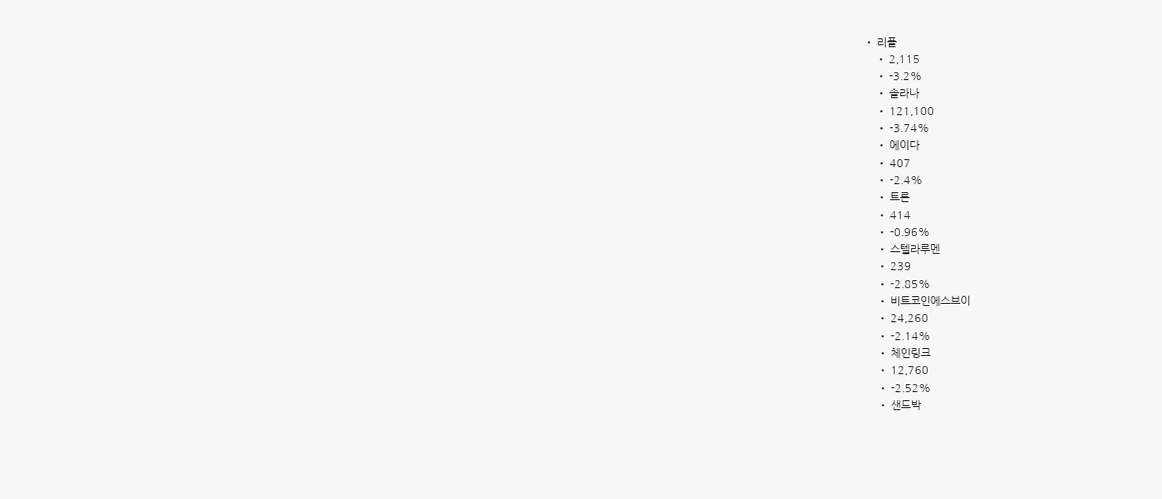• 리플
    • 2,115
    • -3.2%
    • 솔라나
    • 121,100
    • -3.74%
    • 에이다
    • 407
    • -2.4%
    • 트론
    • 414
    • -0.96%
    • 스텔라루멘
    • 239
    • -2.85%
    • 비트코인에스브이
    • 24,260
    • -2.14%
    • 체인링크
    • 12,760
    • -2.52%
    • 샌드박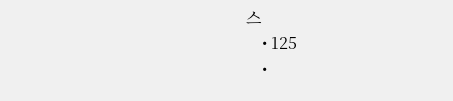스
    • 125
    •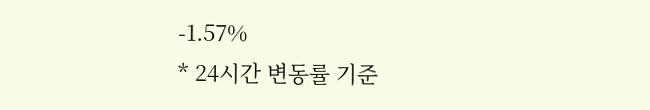-1.57%
* 24시간 변동률 기준